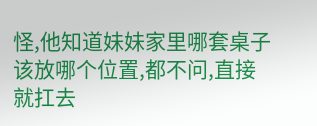怪,他知道妹妹家里哪套桌子该放哪个位置,都不问,直接就扛去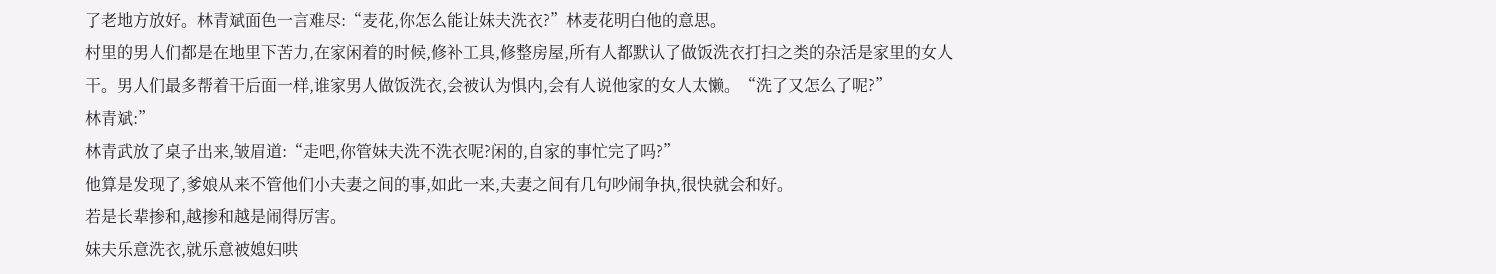了老地方放好。林青斌面色一言难尽:“麦花,你怎么能让妹夫洗衣?”林麦花明白他的意思。
村里的男人们都是在地里下苦力,在家闲着的时候,修补工具,修整房屋,所有人都默认了做饭洗衣打扫之类的杂活是家里的女人干。男人们最多帮着干后面一样,谁家男人做饭洗衣,会被认为惧内,会有人说他家的女人太懒。“洗了又怎么了呢?”
林青斌:”
林青武放了桌子出来,皱眉道:“走吧,你管妹夫洗不洗衣呢?闲的,自家的事忙完了吗?”
他算是发现了,爹娘从来不管他们小夫妻之间的事,如此一来,夫妻之间有几句吵闹争执,很快就会和好。
若是长辈掺和,越掺和越是闹得厉害。
妹夫乐意洗衣,就乐意被媳妇哄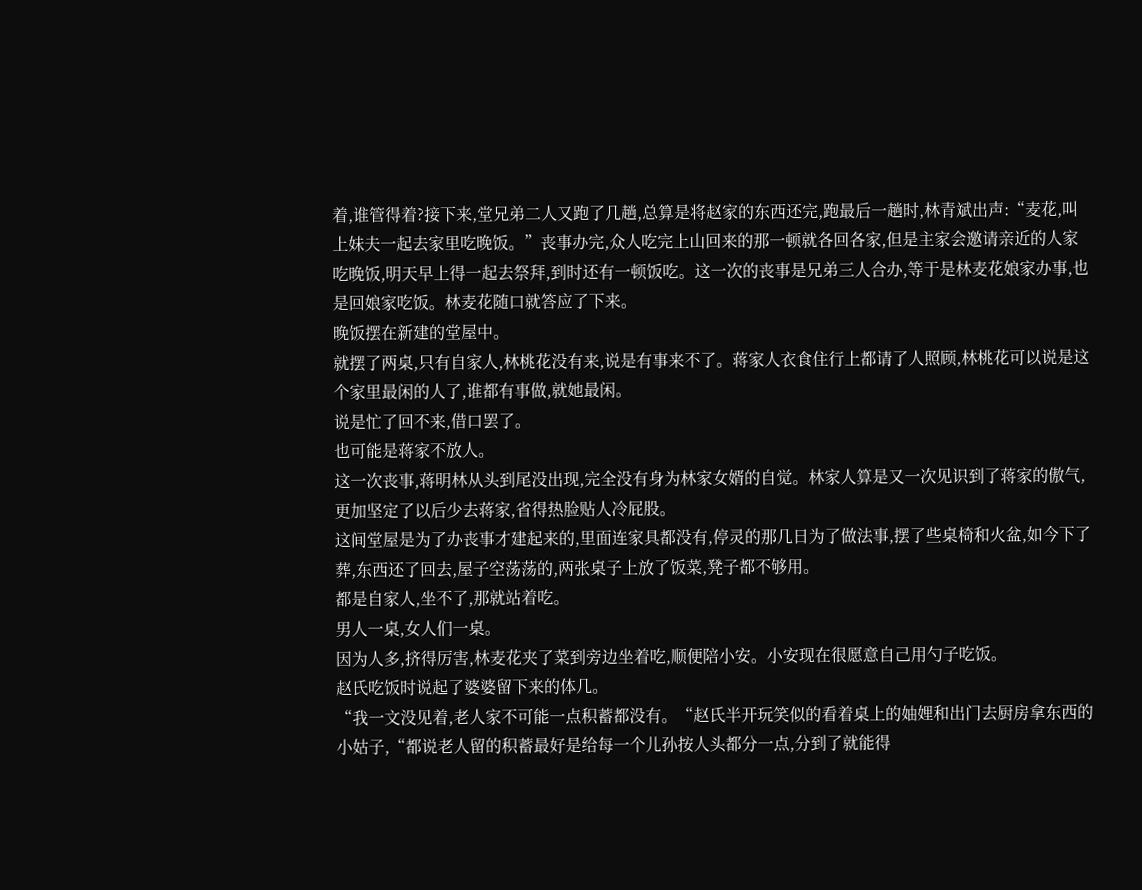着,谁管得着?接下来,堂兄弟二人又跑了几趟,总算是将赵家的东西还完,跑最后一趟时,林青斌出声:“麦花,叫上妹夫一起去家里吃晚饭。”丧事办完,众人吃完上山回来的那一顿就各回各家,但是主家会邀请亲近的人家吃晚饭,明天早上得一起去祭拜,到时还有一顿饭吃。这一次的丧事是兄弟三人合办,等于是林麦花娘家办事,也是回娘家吃饭。林麦花随口就答应了下来。
晚饭摆在新建的堂屋中。
就摆了两桌,只有自家人,林桃花没有来,说是有事来不了。蒋家人衣食住行上都请了人照顾,林桃花可以说是这个家里最闲的人了,谁都有事做,就她最闲。
说是忙了回不来,借口罢了。
也可能是蒋家不放人。
这一次丧事,蒋明林从头到尾没出现,完全没有身为林家女婿的自觉。林家人算是又一次见识到了蒋家的傲气,更加坚定了以后少去蒋家,省得热脸贴人冷屁股。
这间堂屋是为了办丧事才建起来的,里面连家具都没有,停灵的那几日为了做法事,摆了些桌椅和火盆,如今下了葬,东西还了回去,屋子空荡荡的,两张桌子上放了饭菜,凳子都不够用。
都是自家人,坐不了,那就站着吃。
男人一桌,女人们一桌。
因为人多,挤得厉害,林麦花夹了菜到旁边坐着吃,顺便陪小安。小安现在很愿意自己用勺子吃饭。
赵氏吃饭时说起了婆婆留下来的体几。
“我一文没见着,老人家不可能一点积蓄都没有。“赵氏半开玩笑似的看着桌上的妯娌和出门去厨房拿东西的小姑子,“都说老人留的积蓄最好是给每一个儿孙按人头都分一点,分到了就能得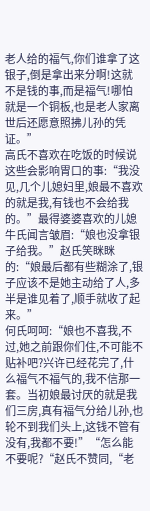老人给的福气,你们谁拿了这银子,倒是拿出来分啊!这就不是钱的事,而是福气!哪怕就是一个铜板,也是老人家离世后还愿意照拂儿孙的凭证。”
高氏不喜欢在吃饭的时候说这些会影响胃口的事:“我没见,几个儿媳妇里,娘最不喜欢的就是我,有钱也不会给我的。”最得婆婆喜欢的儿媳牛氏闻言皱眉:“娘也没拿银子给我。”赵氏笑眯眯的:“娘最后都有些糊涂了,银子应该不是她主动给了人,多半是谁见着了,顺手就收了起来。”
何氏呵呵:“娘也不喜我,不过,她之前跟你们住,不可能不贴补吧?兴许已经花完了,什么福气不福气的,我不信那一套。当初娘最讨厌的就是我们三房,真有福气分给儿孙,也轮不到我们头上,这钱不管有没有,我都不要!”“怎么能不要呢?“赵氏不赞同,“老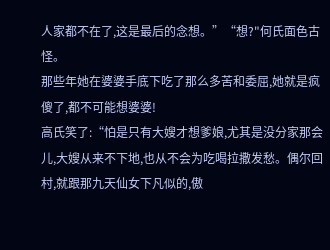人家都不在了,这是最后的念想。”“想?"何氏面色古怪。
那些年她在婆婆手底下吃了那么多苦和委屈,她就是疯傻了,都不可能想婆婆!
高氏笑了:“怕是只有大嫂才想爹娘,尤其是没分家那会儿,大嫂从来不下地,也从不会为吃喝拉撒发愁。偶尔回村,就跟那九天仙女下凡似的,傲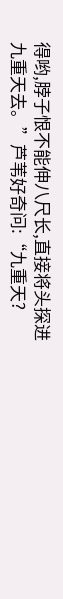得哟,脖子恨不能伸八尺长,直接将头探进九重天去。”芦苇好奇问:“九重天?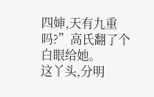四婶,天有九重吗?”高氏翻了个白眼给她。
这丫头,分明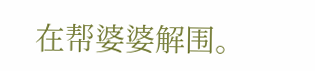在帮婆婆解围。